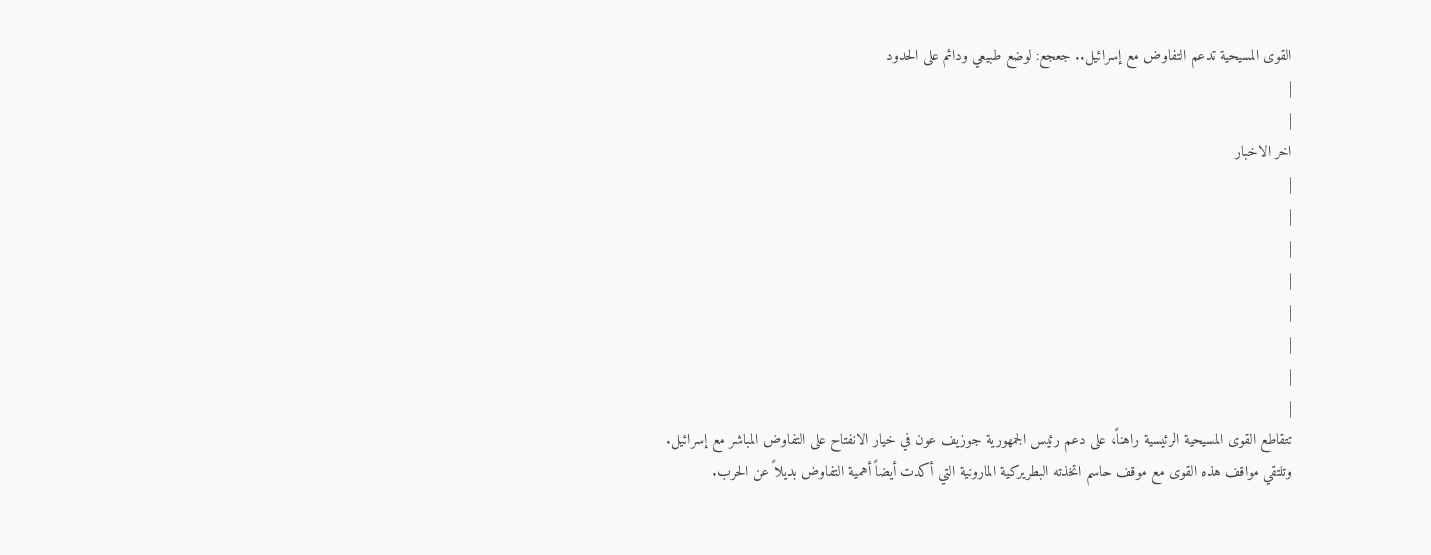القوى المسيحية تدعم التفاوض مع إسرائيل.. جعجع: لوضع طبيعي ودائم على الحدود
|
|
اخر الاخبار
|
|
|
|
|
|
|
|
تتقاطع القوى المسيحية الرئيسية راهناً، على دعم رئيس الجمهورية جوزيف عون في خيار الانفتاح على التفاوض المباشر مع إسرائيل.
وتلتقي مواقف هذه القوى مع موقف حاسم اتخذته البطريركية المارونية التي أكدت أيضاً أهمية التفاوض بديلاً عن الحرب.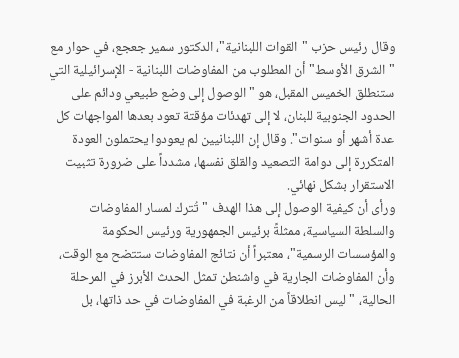وقال رئيس حزب "القوات اللبنانية"، الدكتور سمير جعجع، في حوار مع "الشرق الأوسط" أن المطلوب من المفاوضات اللبنانية - الإسرائيلية التي ستنطلق الخميس المقبل، هو "الوصول إلى وضع طبيعي ودائم على الحدود الجنوبية للبنان، لا إلى تهدئات مؤقتة تعود بعدها المواجهات كل عدة أشهر أو سنوات". وقال إن اللبنانيين لم يعودوا يحتملون العودة المتكررة إلى دوامة التصعيد والقلق نفسها، مشدداً على ضرورة تثبيت الاستقرار بشكل نهائي.
ورأى أن كيفية الوصول إلى هذا الهدف "تُترك لمسار المفاوضات والسلطة السياسية، ممثلةً برئيس الجمهورية ورئيس الحكومة والمؤسسات الرسمية"، معتبراً أن نتائج المفاوضات ستتضح مع الوقت، وأن المفاوضات الجارية في واشنطن تمثل الحدث الأبرز في المرحلة الحالية، "ليس انطلاقاً من الرغبة في المفاوضات في حد ذاتها، بل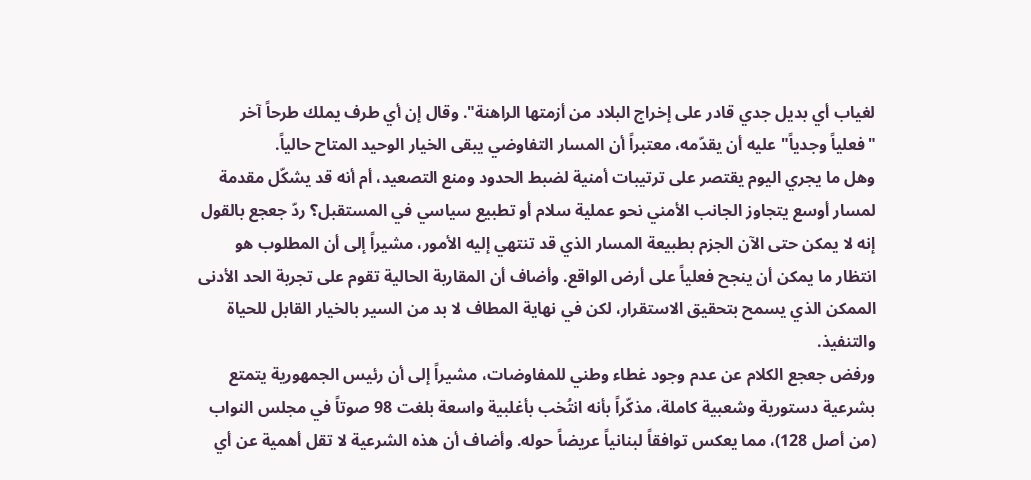لغياب أي بديل جدي قادر على إخراج البلاد من أزمتها الراهنة". وقال إن أي طرف يملك طرحاً آخر "فعلياً وجدياً" عليه أن يقدّمه، معتبراً أن المسار التفاوضي يبقى الخيار الوحيد المتاح حالياً.
وهل ما يجري اليوم يقتصر على ترتيبات أمنية لضبط الحدود ومنع التصعيد، أم أنه قد يشكّل مقدمة لمسار أوسع يتجاوز الجانب الأمني نحو عملية سلام أو تطبيع سياسي في المستقبل؟ ردّ جعجع بالقول إنه لا يمكن حتى الآن الجزم بطبيعة المسار الذي قد تنتهي إليه الأمور، مشيراً إلى أن المطلوب هو انتظار ما يمكن أن ينجح فعلياً على أرض الواقع. وأضاف أن المقاربة الحالية تقوم على تجربة الحد الأدنى الممكن الذي يسمح بتحقيق الاستقرار، لكن في نهاية المطاف لا بد من السير بالخيار القابل للحياة والتنفيذ.
ورفض جعجع الكلام عن عدم وجود غطاء وطني للمفاوضات، مشيراً إلى أن رئيس الجمهورية يتمتع بشرعية دستورية وشعبية كاملة، مذكّراً بأنه انتُخب بأغلبية واسعة بلغت 98 صوتاً في مجلس النواب (من أصل 128)، مما يعكس توافقاً لبنانياً عريضاً حوله. وأضاف أن هذه الشرعية لا تقل أهمية عن أي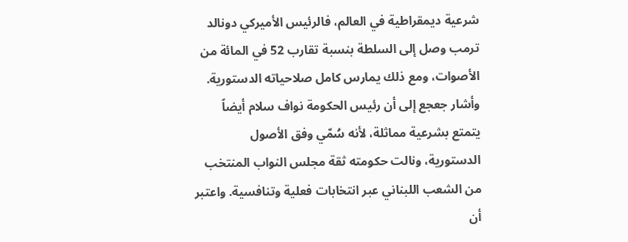شرعية ديمقراطية في العالم، فالرئيس الأميركي دونالد ترمب وصل إلى السلطة بنسبة تقارب 52 في المائة من الأصوات، ومع ذلك يمارس كامل صلاحياته الدستورية. وأشار جعجع إلى أن رئيس الحكومة نواف سلام أيضاً يتمتع بشرعية مماثلة، لأنه سُمّي وفق الأصول الدستورية، ونالت حكومته ثقة مجلس النواب المنتخب من الشعب اللبناني عبر انتخابات فعلية وتنافسية. واعتبر أن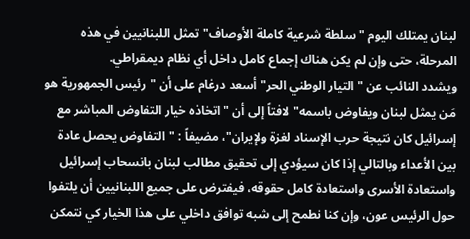لبنان يمتلك اليوم "سلطة شرعية كاملة الأوصاف" تمثل اللبنانيين في هذه المرحلة، حتى وإن لم يكن هناك إجماع كامل داخل أي نظام ديمقراطي.
ويشدد النائب عن "التيار الوطني الحر" أسعد درغام على أن "رئيس الجمهورية هو مَن يمثل لبنان ويفاوض باسمه" لافتاً إلى أن "اتخاذه خيار التفاوض المباشر مع إسرائيل كان نتيجة حرب الإسناد لغزة ولإيران"، مضيفاً : "التفاوض يحصل عادة بين الأعداء وبالتالي إذا كان سيؤدي إلى تحقيق مطالب لبنان بانسحاب إسرائيل واستعادة الأسرى واستعادة كامل حقوقه، فيفترض على جميع اللبنانيين أن يلتفوا حول الرئيس عون، وإن كنا نطمح إلى شبه توافق داخلي على هذا الخيار كي نتمكن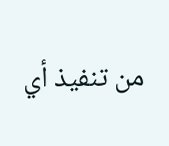من تنفيذ أي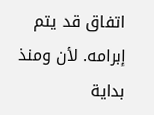اتفاق قد يتم إبرامه. لأن ومنذ بداية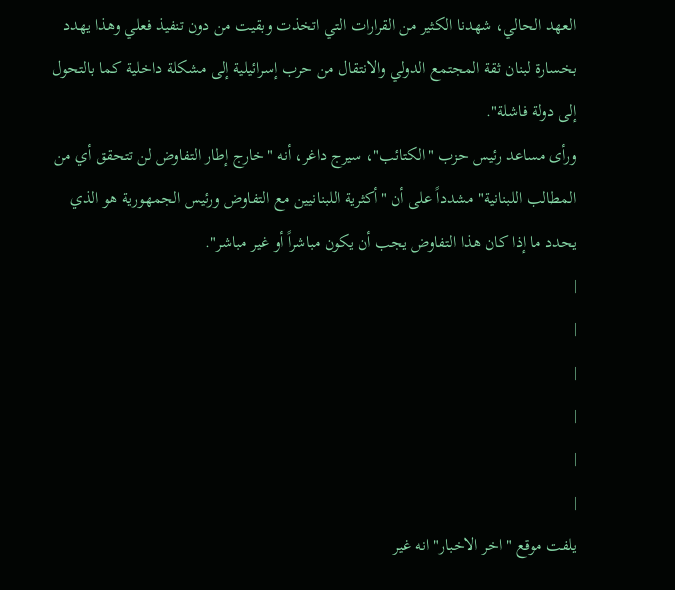العهد الحالي، شهدنا الكثير من القرارات التي اتخذت وبقيت من دون تنفيذ فعلي وهذا يهدد بخسارة لبنان ثقة المجتمع الدولي والانتقال من حرب إسرائيلية إلى مشكلة داخلية كما بالتحول إلى دولة فاشلة".
ورأى مساعد رئيس حزب "الكتائب"، سيرج داغر، أنه "خارج إطار التفاوض لن تتحقق أي من المطالب اللبنانية" مشدداً على أن "أكثرية اللبنانيين مع التفاوض ورئيس الجمهورية هو الذي يحدد ما إذا كان هذا التفاوض يجب أن يكون مباشراً أو غير مباشر".
|
|
|
|
|
|
يلفت موقع "اخر الاخبار" انه غير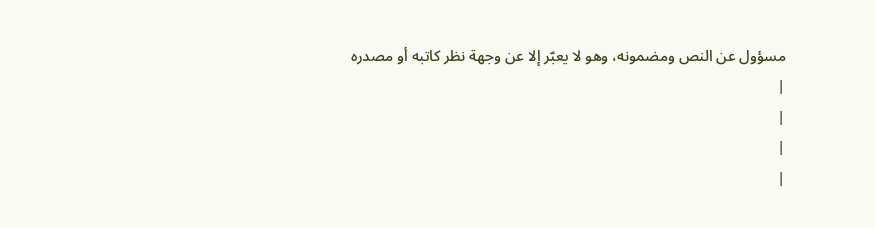مسؤول عن النص ومضمونه، وهو لا يعبّر إلا عن وجهة نظر كاتبه أو مصدره
|
|
|
|